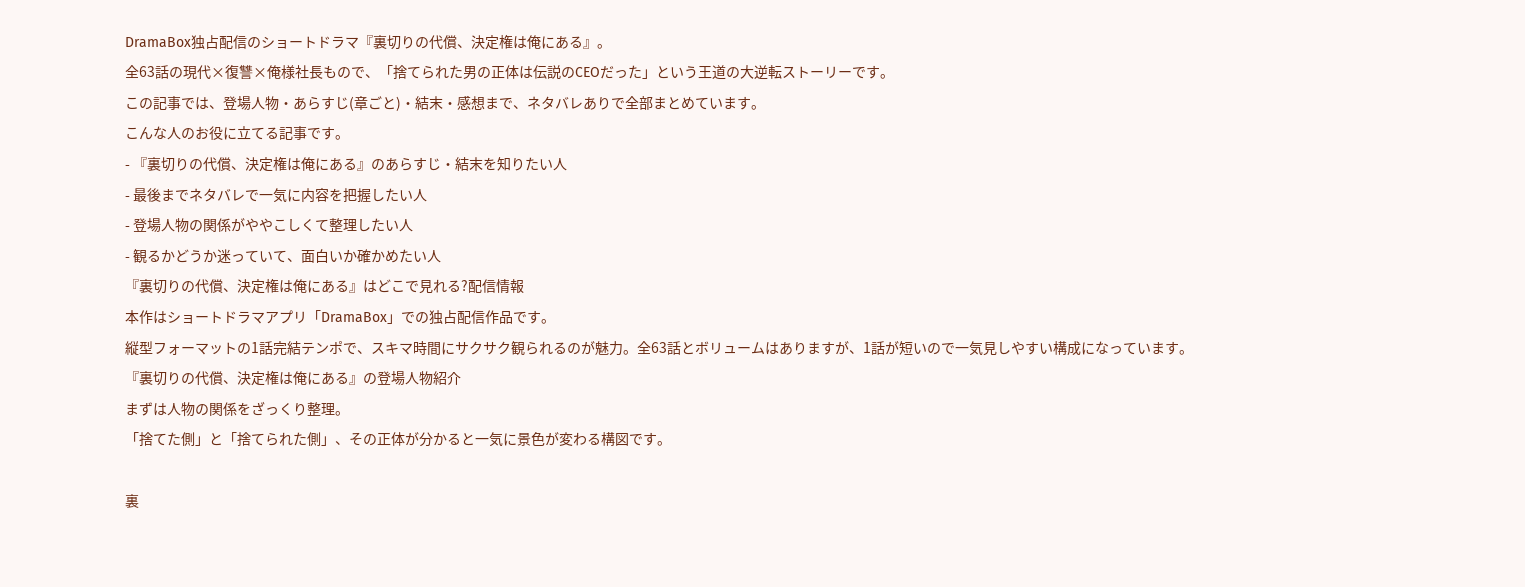DramaBox独占配信のショートドラマ『裏切りの代償、決定権は俺にある』。
全63話の現代×復讐×俺様社長もので、「捨てられた男の正体は伝説のCEOだった」という王道の大逆転ストーリーです。
この記事では、登場人物・あらすじ(章ごと)・結末・感想まで、ネタバレありで全部まとめています。
こんな人のお役に立てる記事です。
- 『裏切りの代償、決定権は俺にある』のあらすじ・結末を知りたい人
- 最後までネタバレで一気に内容を把握したい人
- 登場人物の関係がややこしくて整理したい人
- 観るかどうか迷っていて、面白いか確かめたい人
『裏切りの代償、決定権は俺にある』はどこで見れる?配信情報
本作はショートドラマアプリ「DramaBox」での独占配信作品です。
縦型フォーマットの1話完結テンポで、スキマ時間にサクサク観られるのが魅力。全63話とボリュームはありますが、1話が短いので一気見しやすい構成になっています。
『裏切りの代償、決定権は俺にある』の登場人物紹介
まずは人物の関係をざっくり整理。
「捨てた側」と「捨てられた側」、その正体が分かると一気に景色が変わる構図です。

裏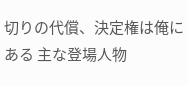切りの代償、決定権は俺にある 主な登場人物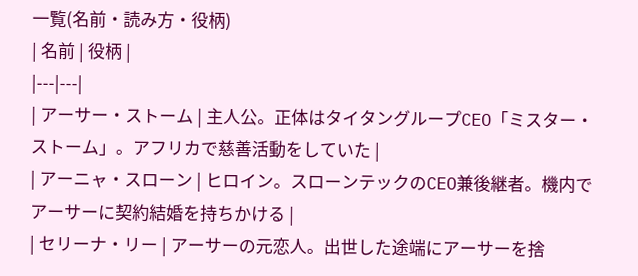一覧(名前・読み方・役柄)
| 名前 | 役柄 |
|---|---|
| アーサー・ストーム | 主人公。正体はタイタングループCEO「ミスター・ストーム」。アフリカで慈善活動をしていた |
| アーニャ・スローン | ヒロイン。スローンテックのCEO兼後継者。機内でアーサーに契約結婚を持ちかける |
| セリーナ・リー | アーサーの元恋人。出世した途端にアーサーを捨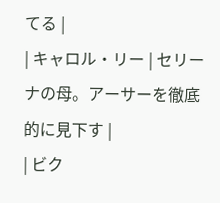てる |
| キャロル・リー | セリーナの母。アーサーを徹底的に見下す |
| ビク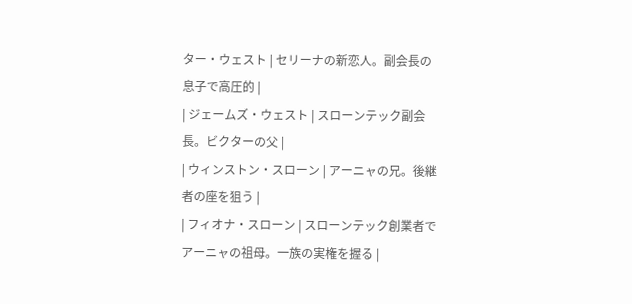ター・ウェスト | セリーナの新恋人。副会長の息子で高圧的 |
| ジェームズ・ウェスト | スローンテック副会長。ビクターの父 |
| ウィンストン・スローン | アーニャの兄。後継者の座を狙う |
| フィオナ・スローン | スローンテック創業者でアーニャの祖母。一族の実権を握る |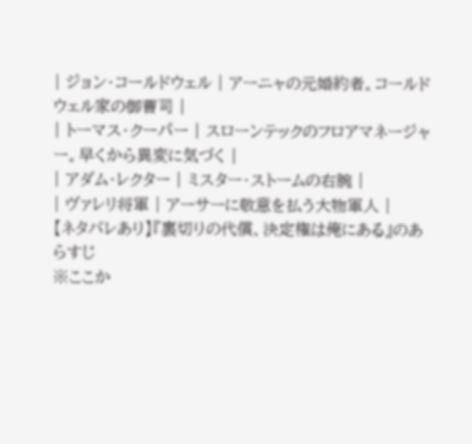| ジョン・コールドウェル | アーニャの元婚約者。コールドウェル家の御曹司 |
| トーマス・クーパー | スローンテックのフロアマネージャー。早くから異変に気づく |
| アダム・レクター | ミスター・ストームの右腕 |
| ヴァレリ将軍 | アーサーに敬意を払う大物軍人 |
【ネタバレあり】『裏切りの代償、決定権は俺にある』のあらすじ
※ここか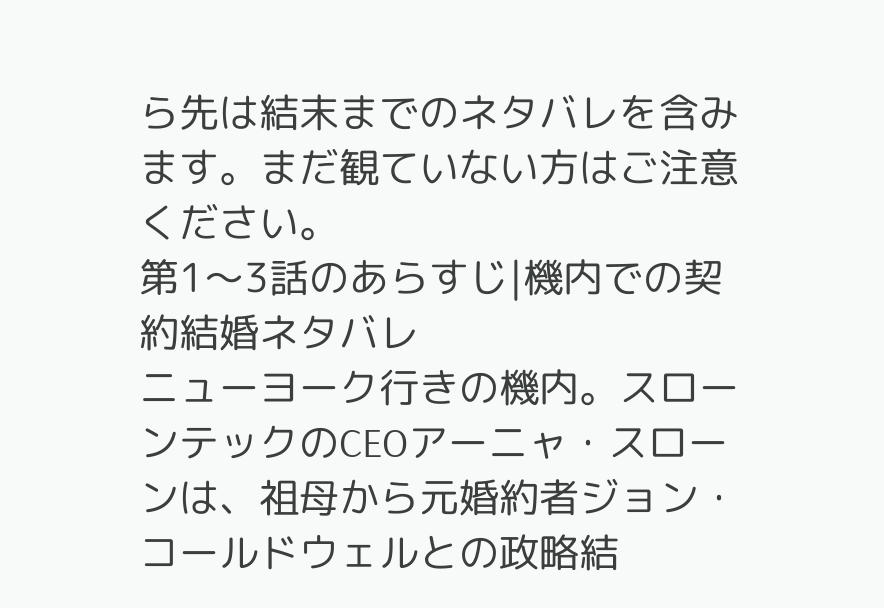ら先は結末までのネタバレを含みます。まだ観ていない方はご注意ください。
第1〜3話のあらすじ|機内での契約結婚ネタバレ
ニューヨーク行きの機内。スローンテックのCEOアーニャ・スローンは、祖母から元婚約者ジョン・コールドウェルとの政略結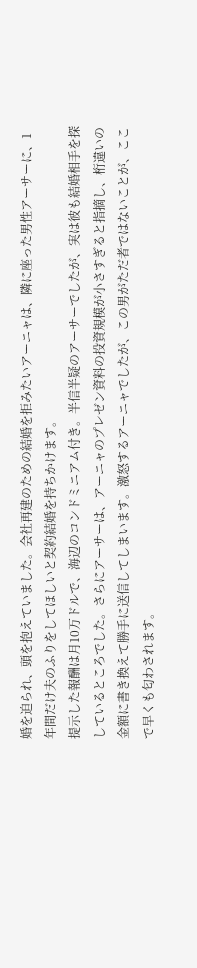婚を迫られ、頭を抱えていました。会社再建のための結婚を拒みたいアーニャは、隣に座った男性アーサーに、1年間だけ夫のふりをしてほしいと契約結婚を持ちかけます。
提示した報酬は月10万ドルで、海辺のコンドミニアム付き。半信半疑のアーサーでしたが、実は彼も結婚相手を探しているところでした。さらにアーサーは、アーニャのプレゼン資料の投資規模が小さすぎると指摘し、桁違いの金額に書き換えて勝手に送信してしまいます。激怒するアーニャでしたが、この男がただ者ではないことが、ここで早くも匂わされます。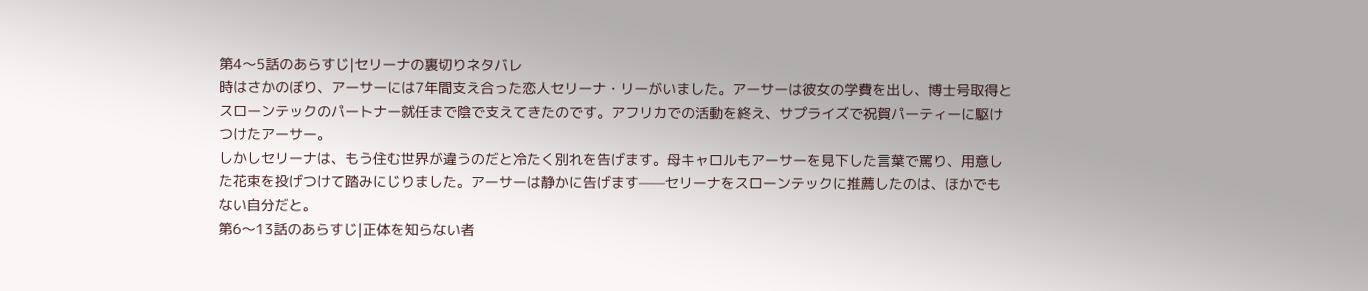第4〜5話のあらすじ|セリーナの裏切りネタバレ
時はさかのぼり、アーサーには7年間支え合った恋人セリーナ・リーがいました。アーサーは彼女の学費を出し、博士号取得とスローンテックのパートナー就任まで陰で支えてきたのです。アフリカでの活動を終え、サプライズで祝賀パーティーに駆けつけたアーサー。
しかしセリーナは、もう住む世界が違うのだと冷たく別れを告げます。母キャロルもアーサーを見下した言葉で罵り、用意した花束を投げつけて踏みにじりました。アーサーは静かに告げます——セリーナをスローンテックに推薦したのは、ほかでもない自分だと。
第6〜13話のあらすじ|正体を知らない者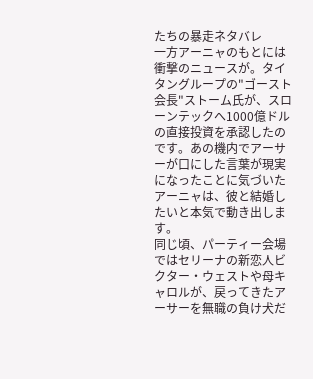たちの暴走ネタバレ
一方アーニャのもとには衝撃のニュースが。タイタングループの"ゴースト会長"ストーム氏が、スローンテックへ1000億ドルの直接投資を承認したのです。あの機内でアーサーが口にした言葉が現実になったことに気づいたアーニャは、彼と結婚したいと本気で動き出します。
同じ頃、パーティー会場ではセリーナの新恋人ビクター・ウェストや母キャロルが、戻ってきたアーサーを無職の負け犬だ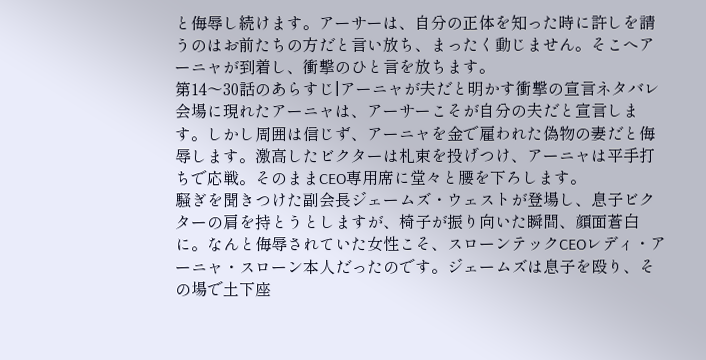と侮辱し続けます。アーサーは、自分の正体を知った時に許しを請うのはお前たちの方だと言い放ち、まったく動じません。そこへアーニャが到着し、衝撃のひと言を放ちます。
第14〜30話のあらすじ|アーニャが夫だと明かす衝撃の宣言ネタバレ
会場に現れたアーニャは、アーサーこそが自分の夫だと宣言します。しかし周囲は信じず、アーニャを金で雇われた偽物の妻だと侮辱します。激高したビクターは札束を投げつけ、アーニャは平手打ちで応戦。そのままCEO専用席に堂々と腰を下ろします。
騒ぎを聞きつけた副会長ジェームズ・ウェストが登場し、息子ビクターの肩を持とうとしますが、椅子が振り向いた瞬間、顔面蒼白に。なんと侮辱されていた女性こそ、スローンテックCEOレディ・アーニャ・スローン本人だったのです。ジェームズは息子を殴り、その場で土下座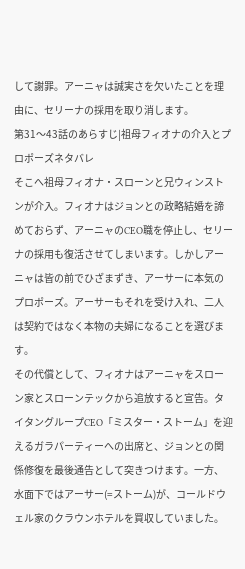して謝罪。アーニャは誠実さを欠いたことを理由に、セリーナの採用を取り消します。
第31〜43話のあらすじ|祖母フィオナの介入とプロポーズネタバレ
そこへ祖母フィオナ・スローンと兄ウィンストンが介入。フィオナはジョンとの政略結婚を諦めておらず、アーニャのCEO職を停止し、セリーナの採用も復活させてしまいます。しかしアーニャは皆の前でひざまずき、アーサーに本気のプロポーズ。アーサーもそれを受け入れ、二人は契約ではなく本物の夫婦になることを選びます。
その代償として、フィオナはアーニャをスローン家とスローンテックから追放すると宣告。タイタングループCEO「ミスター・ストーム」を迎えるガラパーティーへの出席と、ジョンとの関係修復を最後通告として突きつけます。一方、水面下ではアーサー(=ストーム)が、コールドウェル家のクラウンホテルを買収していました。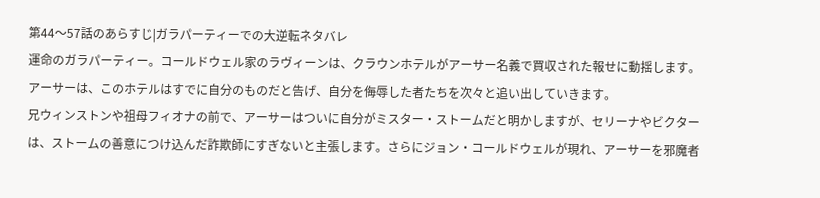第44〜57話のあらすじ|ガラパーティーでの大逆転ネタバレ
運命のガラパーティー。コールドウェル家のラヴィーンは、クラウンホテルがアーサー名義で買収された報せに動揺します。アーサーは、このホテルはすでに自分のものだと告げ、自分を侮辱した者たちを次々と追い出していきます。
兄ウィンストンや祖母フィオナの前で、アーサーはついに自分がミスター・ストームだと明かしますが、セリーナやビクターは、ストームの善意につけ込んだ詐欺師にすぎないと主張します。さらにジョン・コールドウェルが現れ、アーサーを邪魔者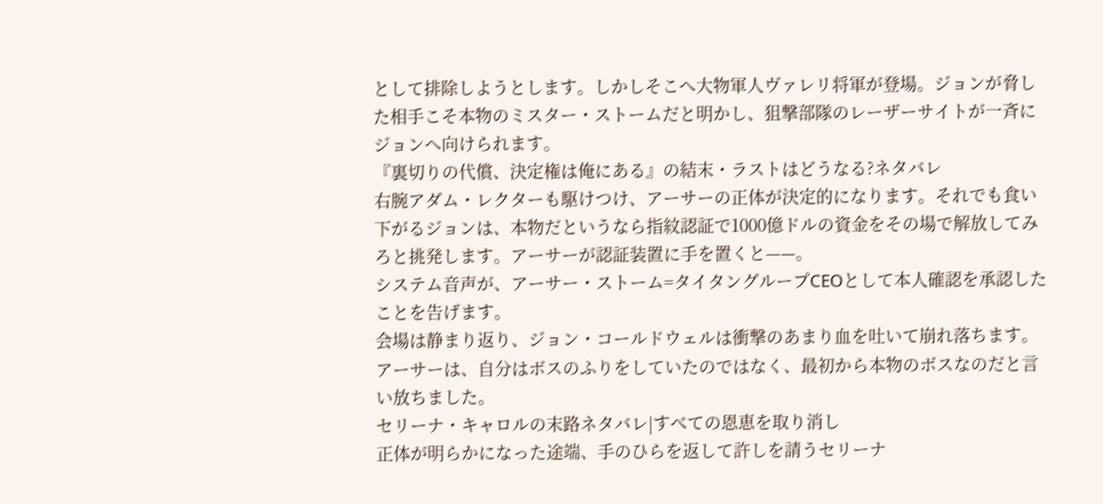として排除しようとします。しかしそこへ大物軍人ヴァレリ将軍が登場。ジョンが脅した相手こそ本物のミスター・ストームだと明かし、狙撃部隊のレーザーサイトが一斉にジョンへ向けられます。
『裏切りの代償、決定権は俺にある』の結末・ラストはどうなる?ネタバレ
右腕アダム・レクターも駆けつけ、アーサーの正体が決定的になります。それでも食い下がるジョンは、本物だというなら指紋認証で1000億ドルの資金をその場で解放してみろと挑発します。アーサーが認証装置に手を置くと——。
システム音声が、アーサー・ストーム=タイタングループCEOとして本人確認を承認したことを告げます。
会場は静まり返り、ジョン・コールドウェルは衝撃のあまり血を吐いて崩れ落ちます。アーサーは、自分はボスのふりをしていたのではなく、最初から本物のボスなのだと言い放ちました。
セリーナ・キャロルの末路ネタバレ|すべての恩恵を取り消し
正体が明らかになった途端、手のひらを返して許しを請うセリーナ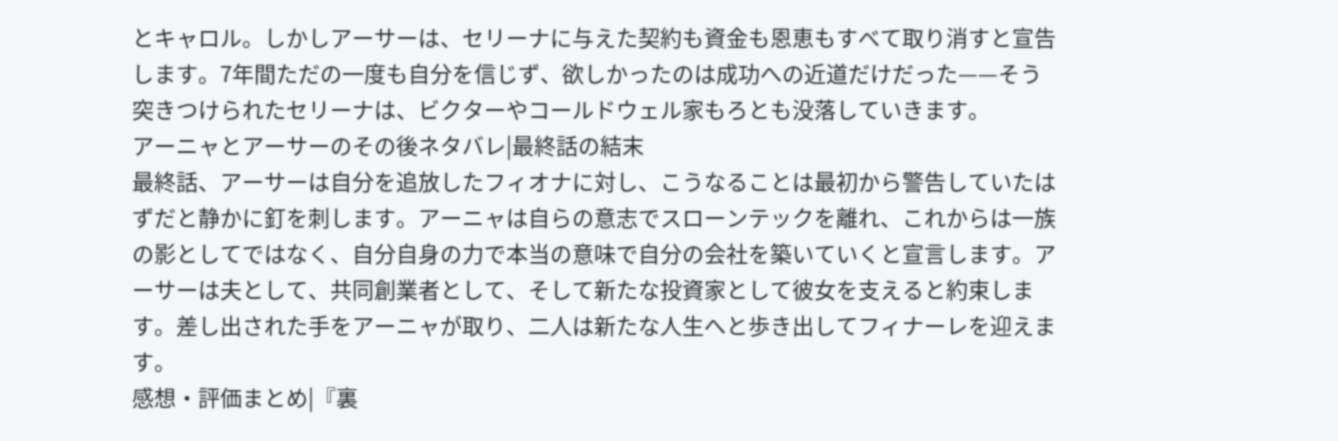とキャロル。しかしアーサーは、セリーナに与えた契約も資金も恩恵もすべて取り消すと宣告します。7年間ただの一度も自分を信じず、欲しかったのは成功への近道だけだった——そう突きつけられたセリーナは、ビクターやコールドウェル家もろとも没落していきます。
アーニャとアーサーのその後ネタバレ|最終話の結末
最終話、アーサーは自分を追放したフィオナに対し、こうなることは最初から警告していたはずだと静かに釘を刺します。アーニャは自らの意志でスローンテックを離れ、これからは一族の影としてではなく、自分自身の力で本当の意味で自分の会社を築いていくと宣言します。アーサーは夫として、共同創業者として、そして新たな投資家として彼女を支えると約束します。差し出された手をアーニャが取り、二人は新たな人生へと歩き出してフィナーレを迎えます。
感想・評価まとめ|『裏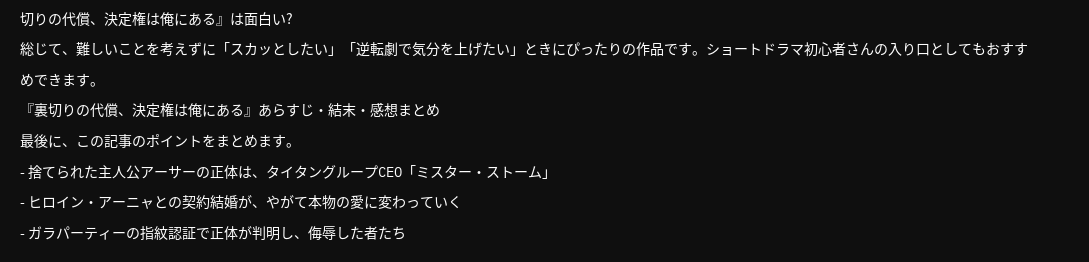切りの代償、決定権は俺にある』は面白い?
総じて、難しいことを考えずに「スカッとしたい」「逆転劇で気分を上げたい」ときにぴったりの作品です。ショートドラマ初心者さんの入り口としてもおすすめできます。
『裏切りの代償、決定権は俺にある』あらすじ・結末・感想まとめ
最後に、この記事のポイントをまとめます。
- 捨てられた主人公アーサーの正体は、タイタングループCEO「ミスター・ストーム」
- ヒロイン・アーニャとの契約結婚が、やがて本物の愛に変わっていく
- ガラパーティーの指紋認証で正体が判明し、侮辱した者たち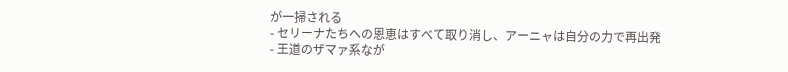が一掃される
- セリーナたちへの恩恵はすべて取り消し、アーニャは自分の力で再出発
- 王道のザマァ系なが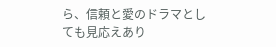ら、信頼と愛のドラマとしても見応えあり